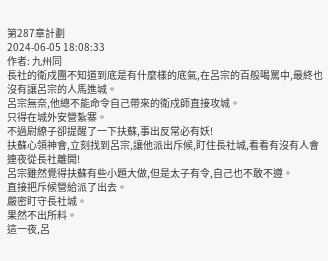第287章計劃
2024-06-05 18:08:33
作者: 九州同
長社的衛戍團不知道到底是有什麼樣的底氣,在呂宗的百般喝罵中,最終也沒有讓呂宗的人馬進城。
呂宗無奈,他總不能命令自己帶來的衛戍師直接攻城。
只得在城外安營紮寨。
不過尉繚子卻提醒了一下扶蘇,事出反常必有妖!
扶蘇心領神會,立刻找到呂宗,讓他派出斥候,盯住長社城,看看有沒有人會連夜從長社離開!
呂宗雖然覺得扶蘇有些小題大做,但是太子有令,自己也不敢不遵。
直接把斥候營給派了出去。
嚴密盯守長社城。
果然不出所料。
這一夜,呂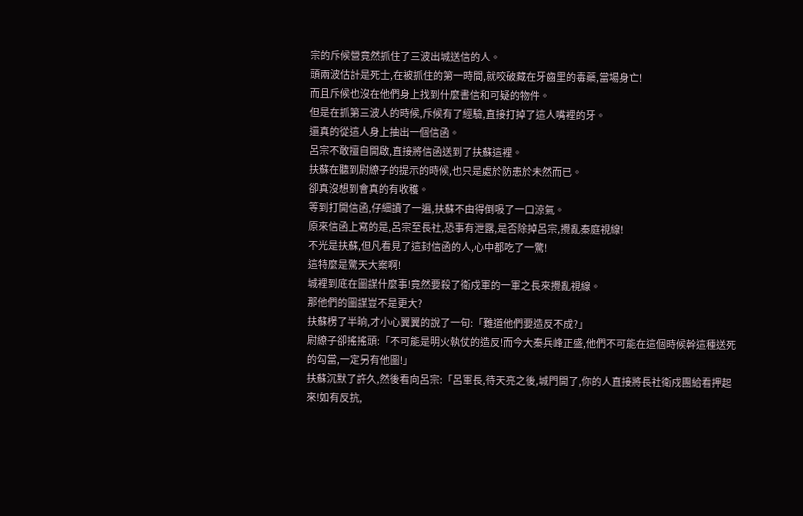宗的斥候營竟然抓住了三波出城送信的人。
頭兩波估計是死士,在被抓住的第一時間,就咬破藏在牙齒里的毒藥,當場身亡!
而且斥候也沒在他們身上找到什麼書信和可疑的物件。
但是在抓第三波人的時候,斥候有了經驗,直接打掉了這人嘴裡的牙。
還真的從這人身上抽出一個信函。
呂宗不敢擅自開啟,直接將信函送到了扶蘇這裡。
扶蘇在聽到尉繚子的提示的時候,也只是處於防患於未然而已。
卻真沒想到會真的有收穫。
等到打開信函,仔細讀了一遍,扶蘇不由得倒吸了一口涼氣。
原來信函上寫的是,呂宗至長社,恐事有泄露,是否除掉呂宗,攪亂秦庭視線!
不光是扶蘇,但凡看見了這封信函的人,心中都吃了一驚!
這特麼是驚天大案啊!
城裡到底在圖謀什麼事!竟然要殺了衛戍軍的一軍之長來攪亂視線。
那他們的圖謀豈不是更大?
扶蘇楞了半晌,才小心翼翼的說了一句:「難道他們要造反不成?」
尉繚子卻搖搖頭:「不可能是明火執仗的造反!而今大秦兵峰正盛,他們不可能在這個時候幹這種送死的勾當,一定另有他圖!」
扶蘇沉默了許久,然後看向呂宗:「呂軍長,待天亮之後,城門開了,你的人直接將長社衛戍團給看押起來!如有反抗,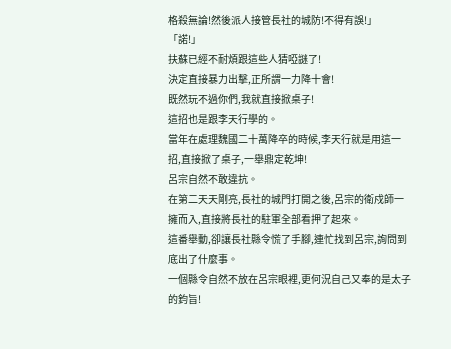格殺無論!然後派人接管長社的城防!不得有誤!」
「諾!」
扶蘇已經不耐煩跟這些人猜啞謎了!
決定直接暴力出擊,正所謂一力降十會!
既然玩不過你們,我就直接掀桌子!
這招也是跟李天行學的。
當年在處理魏國二十萬降卒的時候,李天行就是用這一招,直接掀了桌子,一舉鼎定乾坤!
呂宗自然不敢違抗。
在第二天天剛亮,長社的城門打開之後,呂宗的衛戍師一擁而入,直接將長社的駐軍全部看押了起來。
這番舉動,卻讓長社縣令慌了手腳,連忙找到呂宗,詢問到底出了什麼事。
一個縣令自然不放在呂宗眼裡,更何況自己又奉的是太子的鈞旨!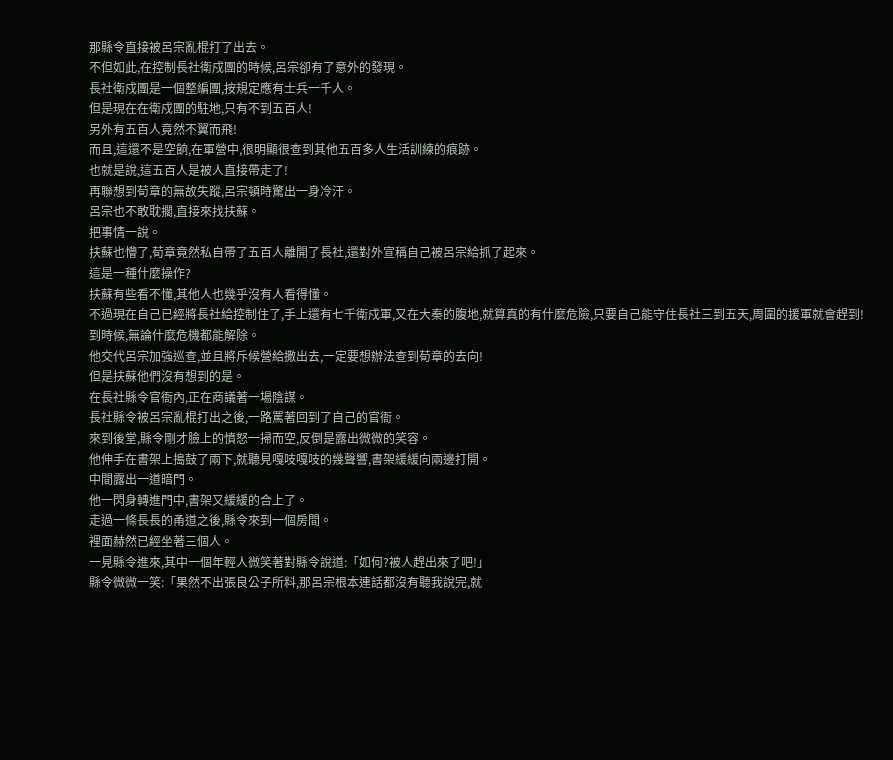那縣令直接被呂宗亂棍打了出去。
不但如此,在控制長社衛戍團的時候,呂宗卻有了意外的發現。
長社衛戍團是一個整編團,按規定應有士兵一千人。
但是現在在衛戍團的駐地,只有不到五百人!
另外有五百人竟然不翼而飛!
而且,這還不是空餉,在軍營中,很明顯很查到其他五百多人生活訓練的痕跡。
也就是說,這五百人是被人直接帶走了!
再聯想到荀章的無故失蹤,呂宗頓時驚出一身冷汗。
呂宗也不敢耽擱,直接來找扶蘇。
把事情一說。
扶蘇也懵了,荀章竟然私自帶了五百人離開了長社,還對外宣稱自己被呂宗給抓了起來。
這是一種什麼操作?
扶蘇有些看不懂,其他人也幾乎沒有人看得懂。
不過現在自己已經將長社給控制住了,手上還有七千衛戍軍,又在大秦的腹地,就算真的有什麼危險,只要自己能守住長社三到五天,周圍的援軍就會趕到!
到時候,無論什麼危機都能解除。
他交代呂宗加強巡查,並且將斥候營給撒出去,一定要想辦法查到荀章的去向!
但是扶蘇他們沒有想到的是。
在長社縣令官衙內,正在商議著一場陰謀。
長社縣令被呂宗亂棍打出之後,一路罵著回到了自己的官衙。
來到後堂,縣令剛才臉上的憤怒一掃而空,反倒是露出微微的笑容。
他伸手在書架上搗鼓了兩下,就聽見嘎吱嘎吱的幾聲響,書架緩緩向兩邊打開。
中間露出一道暗門。
他一閃身轉進門中,書架又緩緩的合上了。
走過一條長長的甬道之後,縣令來到一個房間。
裡面赫然已經坐著三個人。
一見縣令進來,其中一個年輕人微笑著對縣令說道:「如何?被人趕出來了吧!」
縣令微微一笑:「果然不出張良公子所料,那呂宗根本連話都沒有聽我說完,就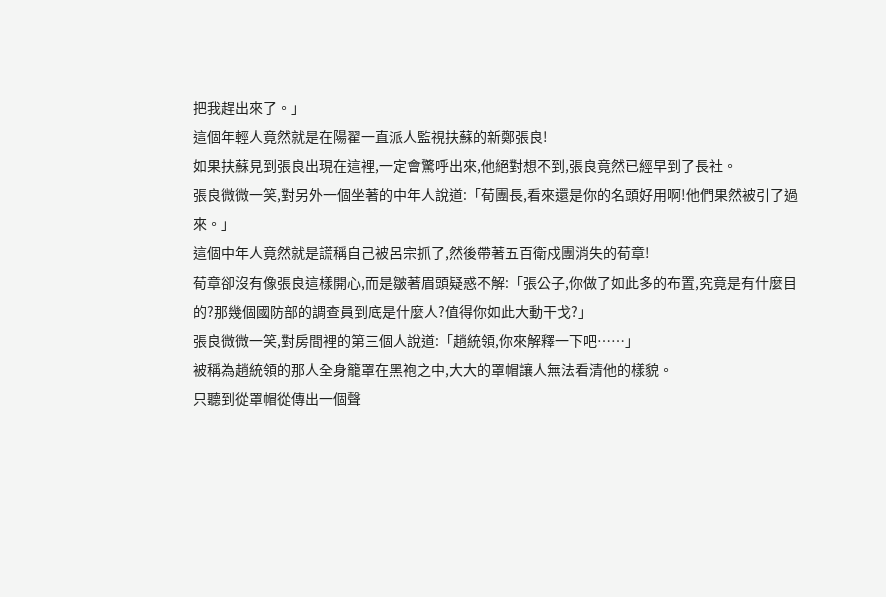把我趕出來了。」
這個年輕人竟然就是在陽翟一直派人監視扶蘇的新鄭張良!
如果扶蘇見到張良出現在這裡,一定會驚呼出來,他絕對想不到,張良竟然已經早到了長社。
張良微微一笑,對另外一個坐著的中年人說道:「荀團長,看來還是你的名頭好用啊!他們果然被引了過來。」
這個中年人竟然就是謊稱自己被呂宗抓了,然後帶著五百衛戍團消失的荀章!
荀章卻沒有像張良這樣開心,而是皺著眉頭疑惑不解:「張公子,你做了如此多的布置,究竟是有什麼目的?那幾個國防部的調查員到底是什麼人?值得你如此大動干戈?」
張良微微一笑,對房間裡的第三個人說道:「趙統領,你來解釋一下吧……」
被稱為趙統領的那人全身籠罩在黑袍之中,大大的罩帽讓人無法看清他的樣貌。
只聽到從罩帽從傳出一個聲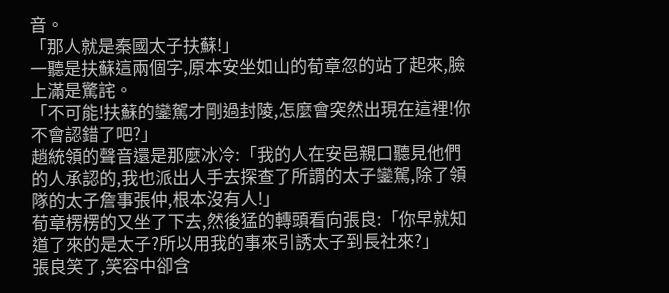音。
「那人就是秦國太子扶蘇!」
一聽是扶蘇這兩個字,原本安坐如山的荀章忽的站了起來,臉上滿是驚詫。
「不可能!扶蘇的鑾駕才剛過封陵,怎麼會突然出現在這裡!你不會認錯了吧?」
趙統領的聲音還是那麼冰冷:「我的人在安邑親口聽見他們的人承認的,我也派出人手去探查了所謂的太子鑾駕,除了領隊的太子詹事張仲,根本沒有人!」
荀章楞楞的又坐了下去,然後猛的轉頭看向張良:「你早就知道了來的是太子?所以用我的事來引誘太子到長社來?」
張良笑了,笑容中卻含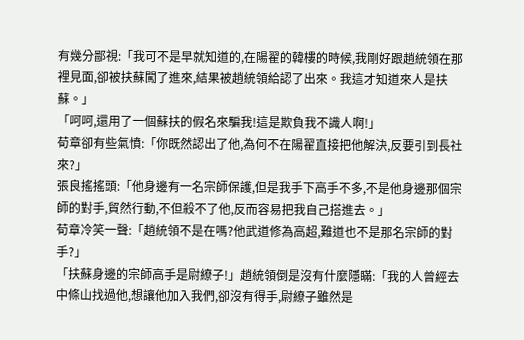有幾分鄙視:「我可不是早就知道的,在陽翟的韓樓的時候,我剛好跟趙統領在那裡見面,卻被扶蘇闖了進來,結果被趙統領給認了出來。我這才知道來人是扶蘇。」
「呵呵,還用了一個蘇扶的假名來騙我!這是欺負我不識人啊!」
荀章卻有些氣憤:「你既然認出了他,為何不在陽翟直接把他解決,反要引到長社來?」
張良搖搖頭:「他身邊有一名宗師保護,但是我手下高手不多,不是他身邊那個宗師的對手,貿然行動,不但殺不了他,反而容易把我自己搭進去。」
荀章冷笑一聲:「趙統領不是在嗎?他武道修為高超,難道也不是那名宗師的對手?」
「扶蘇身邊的宗師高手是尉繚子!」趙統領倒是沒有什麼隱瞞:「我的人曾經去中條山找過他,想讓他加入我們,卻沒有得手,尉繚子雖然是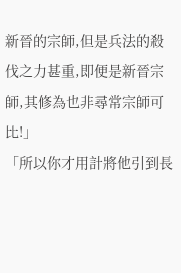新晉的宗師,但是兵法的殺伐之力甚重,即便是新晉宗師,其修為也非尋常宗師可比!」
「所以你才用計將他引到長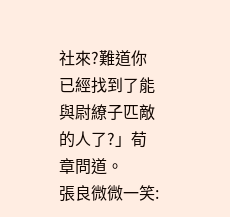社來?難道你已經找到了能與尉繚子匹敵的人了?」荀章問道。
張良微微一笑: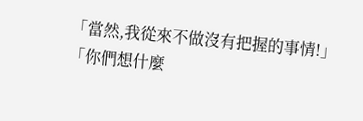「當然,我從來不做沒有把握的事情!」
「你們想什麼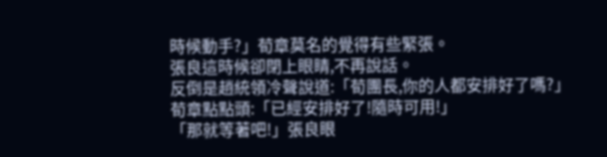時候動手?」荀章莫名的覺得有些緊張。
張良這時候卻閉上眼睛,不再說話。
反倒是趙統領冷聲說道:「荀團長,你的人都安排好了嗎?」
荀章點點頭:「已經安排好了!隨時可用!」
「那就等著吧!」張良眼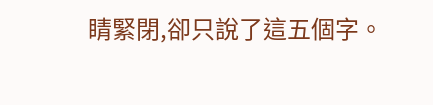睛緊閉,卻只說了這五個字。